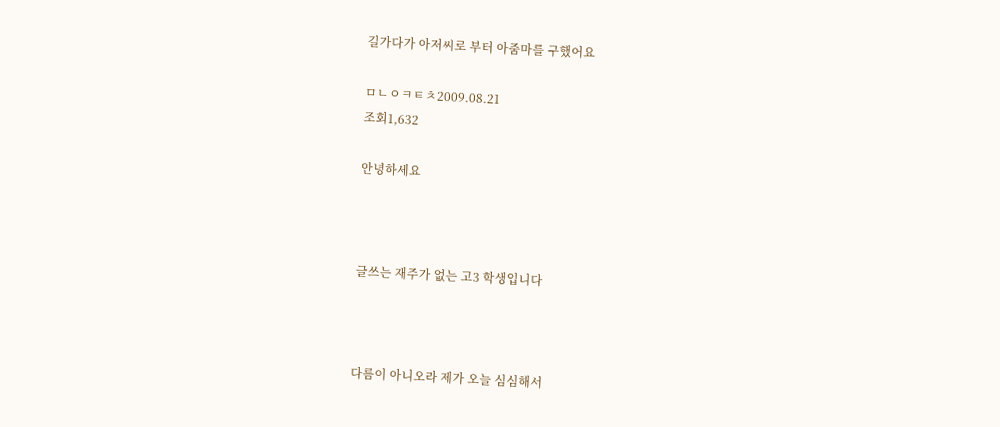길가다가 아저씨로 부터 아줌마를 구했어요

ㅁㄴㅇㅋㅌㅊ2009.08.21
조회1,632

안녕하세요



글쓰는 재주가 없는 고3 학생입니다



다름이 아니오라 제가 오늘 심심해서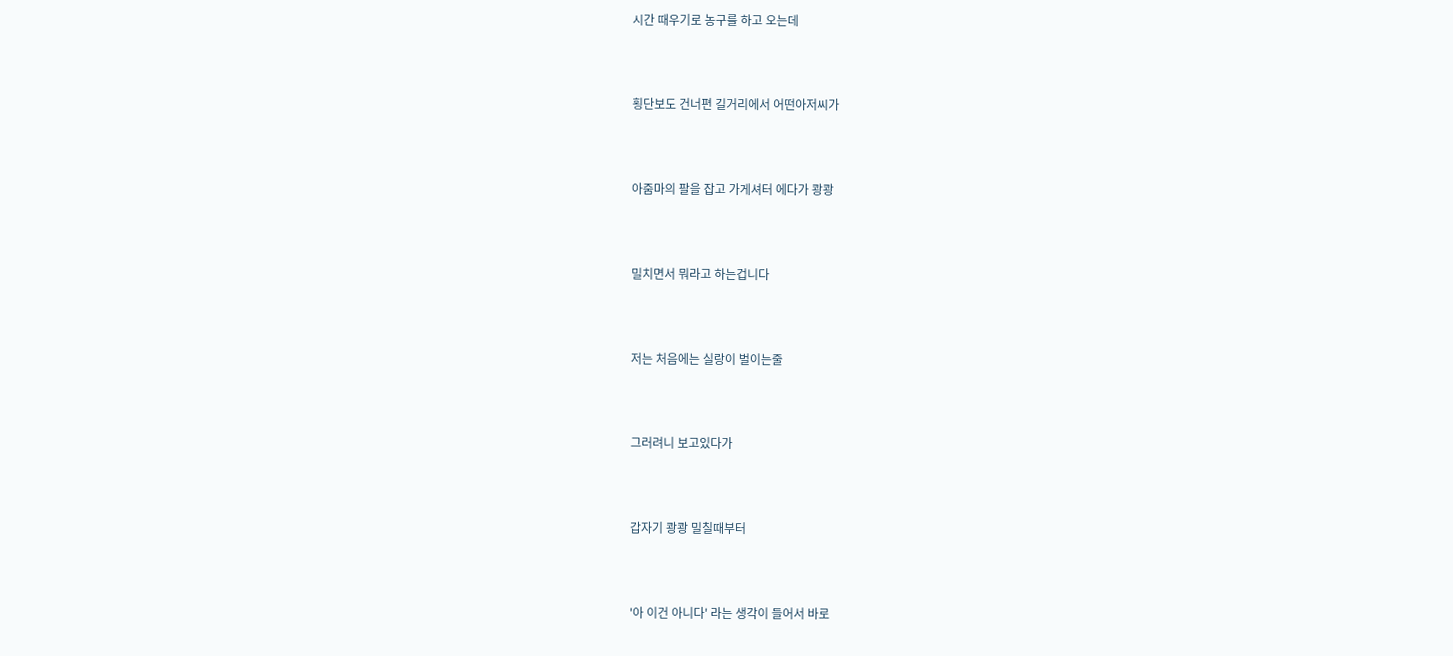시간 때우기로 농구를 하고 오는데



횡단보도 건너편 길거리에서 어떤아저씨가



아줌마의 팔을 잡고 가게셔터 에다가 쾅쾅



밀치면서 뭐라고 하는겁니다



저는 처음에는 실랑이 벌이는줄



그러려니 보고있다가



갑자기 쾅쾅 밀칠때부터



'아 이건 아니다' 라는 생각이 들어서 바로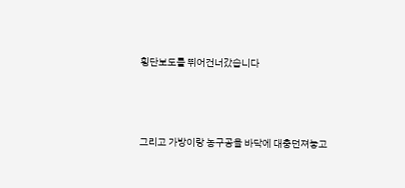횡단보도를 뛰어건너갔습니다



그리고 가방이랑 농구공을 바닥에 대충던져놓고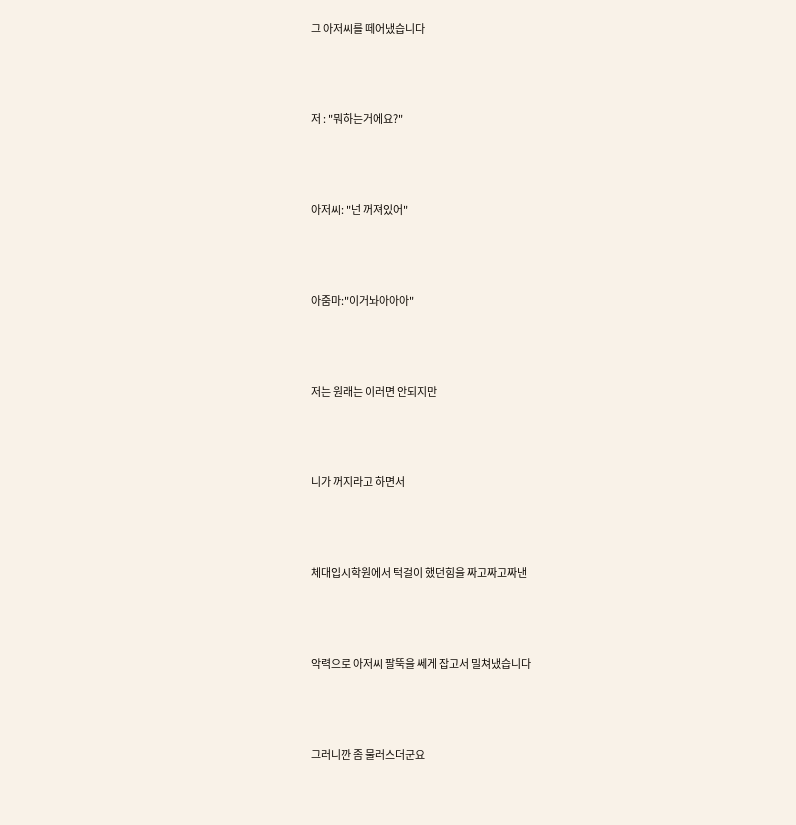그 아저씨를 떼어냈습니다



저 : "뭐하는거에요?"



아저씨: "넌 꺼져있어"



아줌마:"이거놔아아아"



저는 원래는 이러면 안되지만



니가 꺼지라고 하면서



체대입시학원에서 턱걸이 했던힘을 짜고짜고짜낸



악력으로 아저씨 팔뚝을 쎄게 잡고서 밀쳐냈습니다



그러니깐 좀 물러스더군요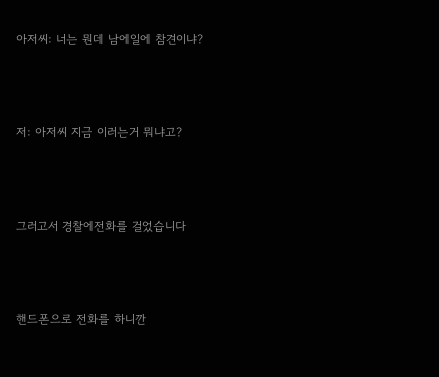아저씨: 너는 뭔데 남에일에 참견이냐?



저: 아저씨 지금 이러는거 뭐냐고?



그러고서 경찰에전화를 걸었습니다



핸드폰으로 전화를 하니깐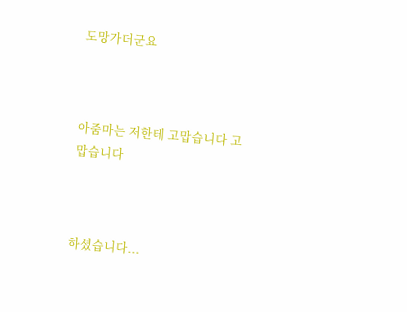도망가더군요



아줌마는 저한테 고맙습니다 고맙습니다



하셨습니다...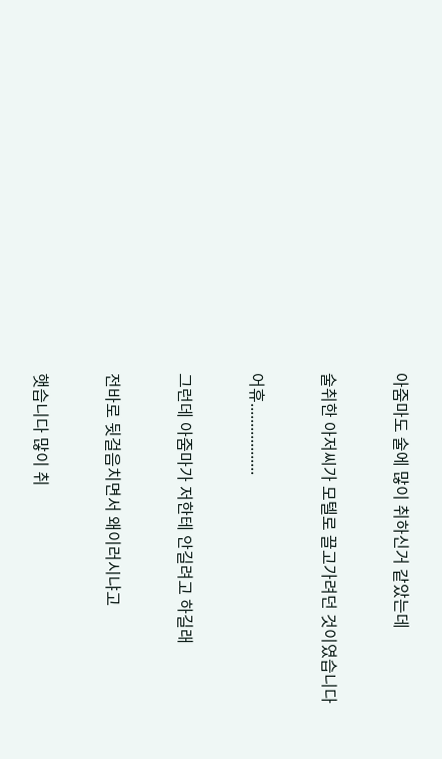아줌마도 술에 많이 취하신거 같았는데



술취한 아저씨가 모텔로 끌고가려던 것이였습니다



어휴..................



그런데 아줌마가 저한테 안길려고 하길래



전바로 뒷걸음치면서 왜이러시냐고



햇습니다 많이 취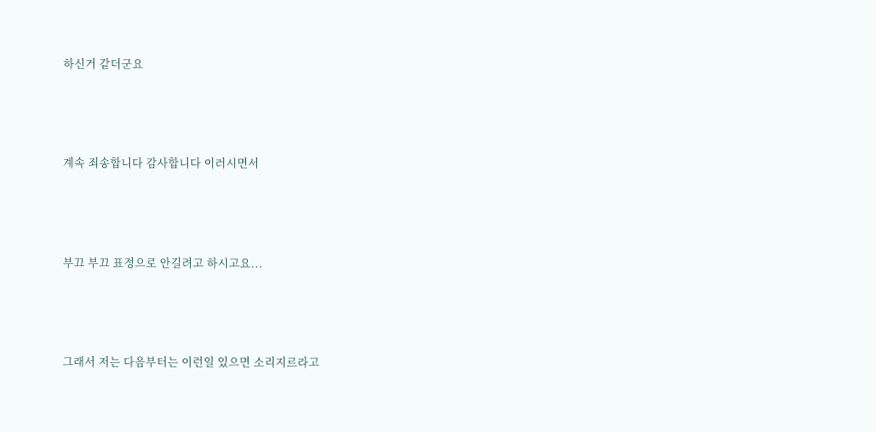하신거 같더군요



계속 죄송합니다 감사합니다 이러시면서



부끄 부끄 표정으로 안길려고 하시고요...



그래서 저는 다음부터는 이런일 있으면 소리지르라고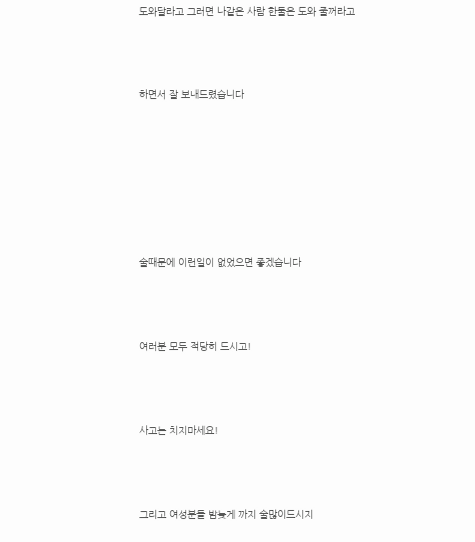도와달라고 그러면 나같은 사람 한둘은 도와 줄꺼라고



하면서 잘 보내드렸습니다







술때문에 이런일이 없었으면 좋겠습니다



여러분 모두 적당히 드시고!



사고는 치지마세요!



그리고 여성분들 밤늦게 까지 술많이드시지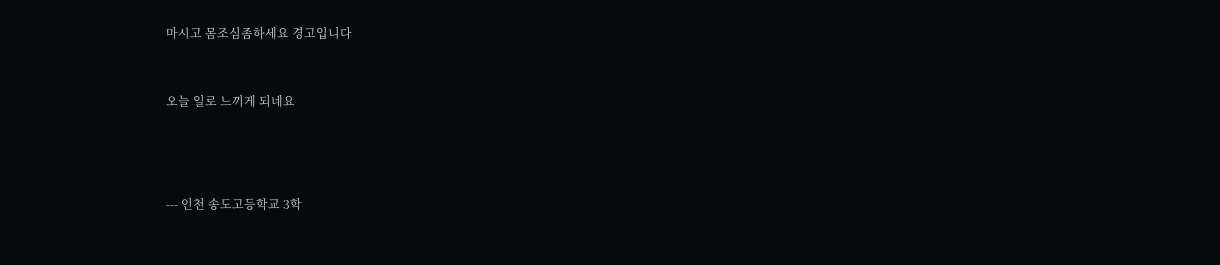마시고 몸조심좀하세요 경고입니다



오늘 일로 느끼게 되네요





--- 인천 송도고등학교 3학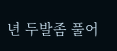년 두발좀 풀어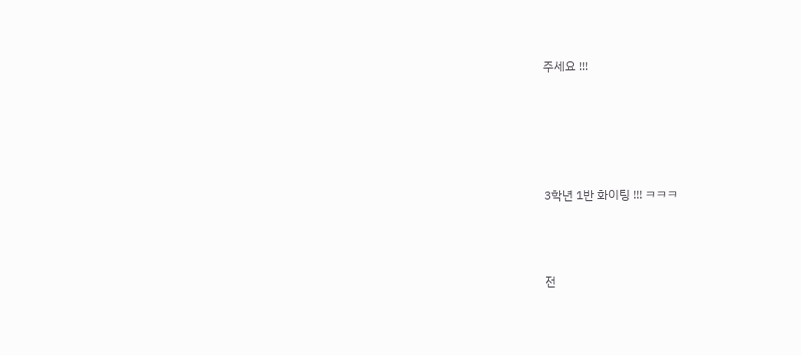주세요 !!!





3학년 1반 화이팅 !!! ㅋㅋㅋ



전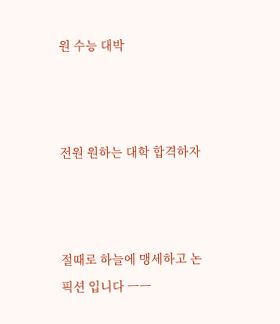원 수능 대박



전원 원하는 대학 합격하자



절때로 하늘에 맹세하고 논 픽션 입니다 ㅡㅡ